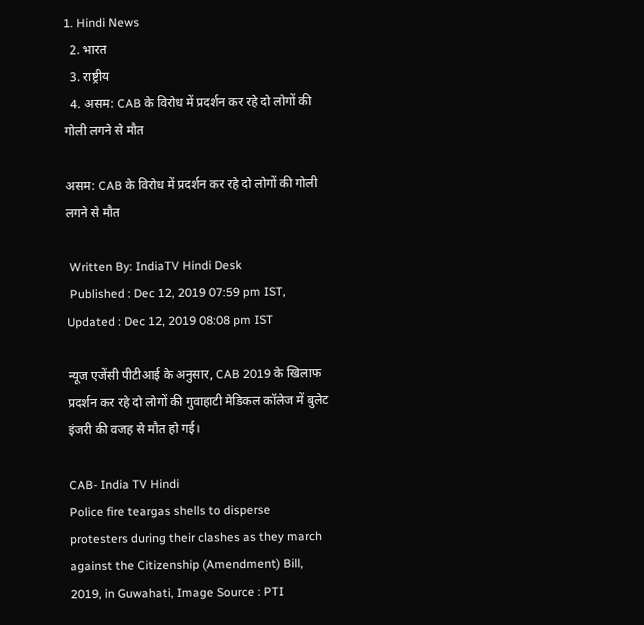1. Hindi News
  2. भारत
  3. राष्ट्रीय
  4. असम: CAB के विरोध में प्रदर्शन कर रहे दो लोगों की गोली लगने से मौत

असम: CAB के विरोध में प्रदर्शन कर रहे दो लोगों की गोली लगने से मौत

 Written By: IndiaTV Hindi Desk
 Published : Dec 12, 2019 07:59 pm IST,  Updated : Dec 12, 2019 08:08 pm IST

न्यूज एजेंसी पीटीआई के अनुसार, CAB 2019 के खिलाफ प्रदर्शन कर रहे दो लोगों की गुवाहाटी मेडिकल कॉलेज में बुलेट इंजरी की वजह से मौत हो गई।

CAB- India TV Hindi
Police fire teargas shells to disperse protesters during their clashes as they march against the Citizenship (Amendment) Bill, 2019, in Guwahati, Image Source : PTI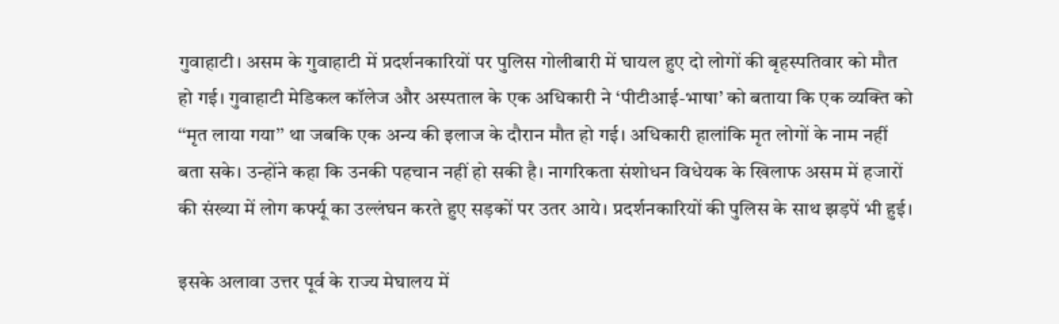गुवाहाटी। असम के गुवाहाटी में प्रदर्शनकारियों पर पुलिस गोलीबारी में घायल हुए दो लोगों की बृहस्पतिवार को मौत हो गई। गुवाहाटी मेडिकल कॉलेज और अस्पताल के एक अधिकारी ने ‘पीटीआई-भाषा’ को बताया कि एक व्यक्ति को ‘‘मृत लाया गया’’ था जबकि एक अन्य की इलाज के दौरान मौत हो गई। अधिकारी हालांकि मृत लोगों के नाम नहीं बता सके। उन्होंने कहा कि उनकी पहचान नहीं हो सकी है। नागरिकता संशोधन विधेयक के खिलाफ असम में हजारों की संख्या में लोग कर्फ्यू का उल्लंघन करते हुए सड़कों पर उतर आये। प्रदर्शनकारियों की पुलिस के साथ झड़पें भी हुई।

इसके अलावा उत्तर पूर्व के राज्य मेघालय में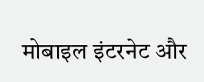मोबाइल इंटरनेट और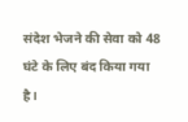संदेश भेजने की सेवा को 48 घंटे के लिए बंद किया गया है।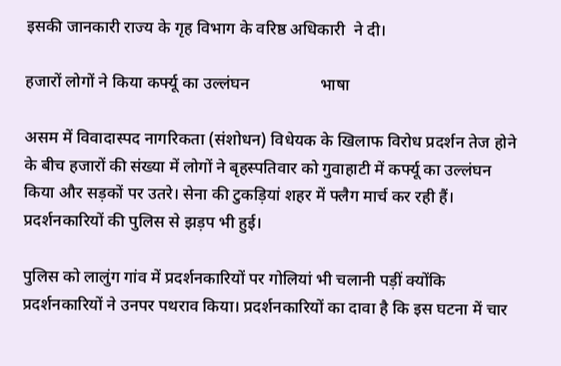इसकी जानकारी राज्य के गृह विभाग के वरिष्ठ अधिकारी  ने दी।

हजारों लोगों ने किया कर्फ्यू का उल्लंघन                 भाषा

असम में विवादास्पद नागरिकता (संशोधन) विधेयक के खिलाफ विरोध प्रदर्शन तेज होने के बीच हजारों की संख्या में लोगों ने बृहस्पतिवार को गुवाहाटी में कर्फ्यू का उल्लंघन किया और सड़कों पर उतरे। सेना की टुकड़ियां शहर में फ्लैग मार्च कर रही हैं। प्रदर्शनकारियों की पुलिस से झड़प भी हुई।

पुलिस को लालुंग गांव में प्रदर्शनकारियों पर गोलियां भी चलानी पड़ीं क्योंकि प्रदर्शनकारियों ने उनपर पथराव किया। प्रदर्शनकारियों का दावा है कि इस घटना में चार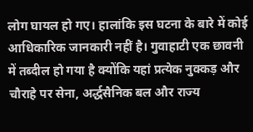लोग घायल हो गए। हालांकि इस घटना के बारे में कोई आधिकारिक जानकारी नहीं है। गुवाहाटी एक छावनी में तब्दील हो गया है क्योंकि यहां प्रत्येक नुक्कड़ और चौराहे पर सेना, अर्द्धसैनिक बल और राज्य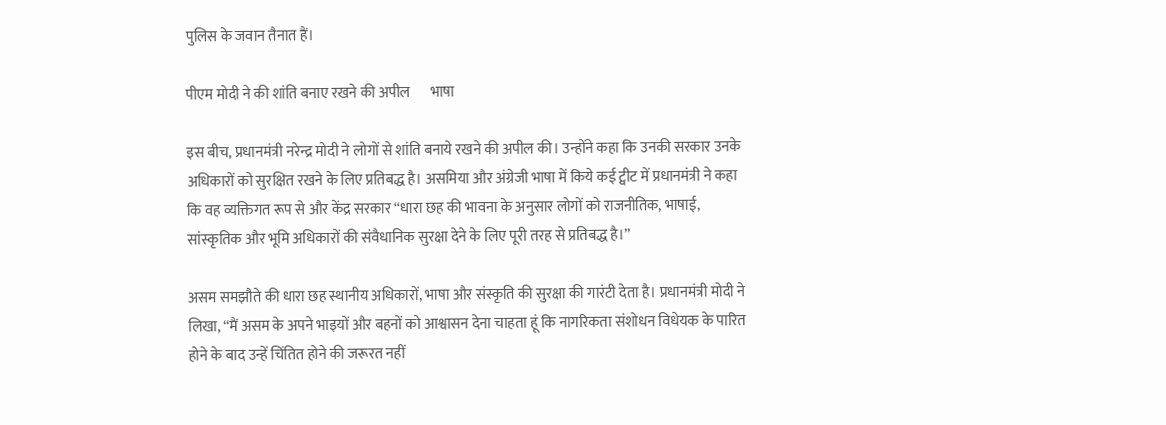पुलिस के जवान तैनात हैं।

पीएम मोदी ने की शांति बनाए रखने की अपील       भाषा

इस बीच, प्रधानमंत्री नरेन्द्र मोदी ने लोगों से शांति बनाये रखने की अपील की। उन्होंने कहा कि उनकी सरकार उनके अधिकारों को सुरक्षित रखने के लिए प्रतिबद्ध है। असमिया और अंग्रेजी भाषा में किये कई ट्वीट में प्रधानमंत्री ने कहा कि वह व्यक्तिगत रूप से और केंद्र सरकार ‘‘धारा छह की भावना के अनुसार लोगों को राजनीतिक, भाषाई, सांस्‍कृतिक और भूमि अधिकारों की संवैधानिक सुरक्षा देने के लिए पूरी तरह से प्रतिबद्ध है।’’

असम समझौते की धारा छह स्थानीय अधिकारों, भाषा और संस्कृति की सुरक्षा की गारंटी देता है। प्रधानमंत्री मोदी ने लिखा, ‘‘मैं असम के अपने भाइयों और बहनों को आश्वासन देना चाहता हूं कि नागरिकता संशोधन विधेयक के पारित होने के बाद उन्हें चिंतित होने की जरूरत नहीं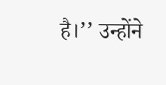है।’’ उन्होंने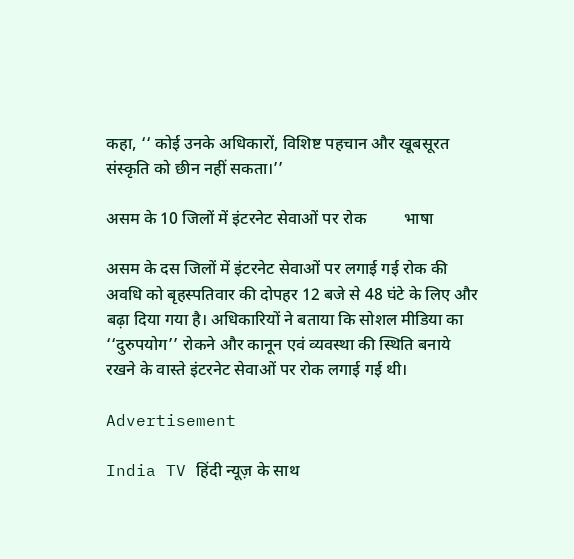कहा, ‘‘ कोई उनके अधिकारों, विशिष्ट पहचान और खूबसूरत संस्कृति को छीन नहीं सकता।’’

असम के 10 जिलों में इंटरनेट सेवाओं पर रोक         भाषा

असम के दस जिलों में इंटरनेट सेवाओं पर लगाई गई रोक की अवधि को बृहस्पतिवार की दोपहर 12 बजे से 48 घंटे के लिए और बढ़ा दिया गया है। अधिकारियों ने बताया कि सोशल मीडिया का ‘‘दुरुपयोग’’ रोकने और कानून एवं व्यवस्था की स्थिति बनाये रखने के वास्ते इंटरनेट सेवाओं पर रोक लगाई गई थी।

Advertisement

India TV हिंदी न्यूज़ के साथ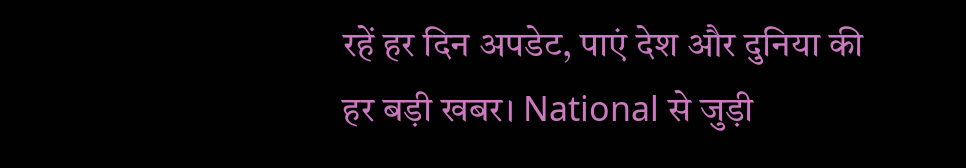रहें हर दिन अपडेट, पाएं देश और दुनिया की हर बड़ी खबर। National से जुड़ी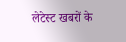लेटेस्ट खबरों के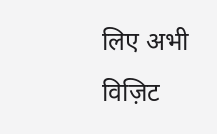लिए अभी विज़िट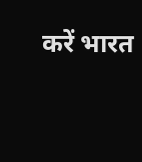करें भारत